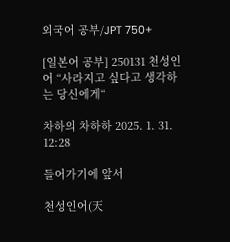외국어 공부/JPT 750+

[일본어 공부] 250131 천성인어 “사라지고 싶다고 생각하는 당신에게“

차하의 차하하 2025. 1. 31. 12:28

들어가기에 앞서

천성인어(天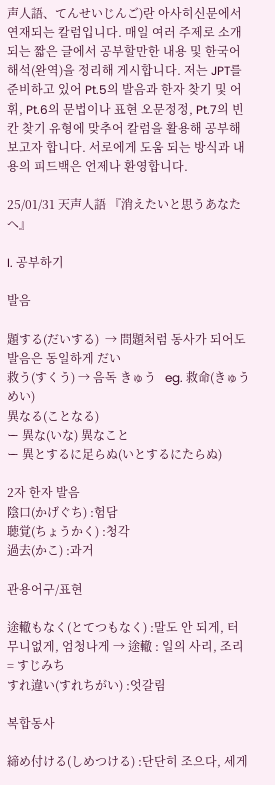声人語、てんせいじんご)란 아사히신문에서 연재되는 칼럼입니다. 매일 여러 주제로 소개되는 짧은 글에서 공부할만한 내용 및 한국어 해석(완역)을 정리해 게시합니다. 저는 JPT를 준비하고 있어 Pt.5의 발음과 한자 찾기 및 어휘, Pt.6의 문법이나 표현 오문정정, Pt.7의 빈칸 찾기 유형에 맞추어 칼럼을 활용해 공부해보고자 합니다. 서로에게 도움 되는 방식과 내용의 피드백은 언제나 환영합니다.

25/01/31 天声人語 『消えたいと思うあなたへ』

I. 공부하기

발음

題する(だいする)  → 問題처럼 동사가 되어도 발음은 동일하게 だい
救う(すくう) → 음독 きゅう   eg. 救命(きゅうめい)
異なる(ことなる)
ー 異な(いな) 異なこと
ー 異とするに足らぬ(いとするにたらぬ)

2자 한자 발음
陰口(かげぐち) :험담
聴覚(ちょうかく) :청각
過去(かこ) :과거

관용어구/표현

途轍もなく(とてつもなく) :말도 안 되게, 터무니없게, 엄청나게 → 途轍 : 일의 사리, 조리 = すじみち
すれ違い(すれちがい) :엇갈림

복합동사

締め付ける(しめつける) :단단히 조으다, 세게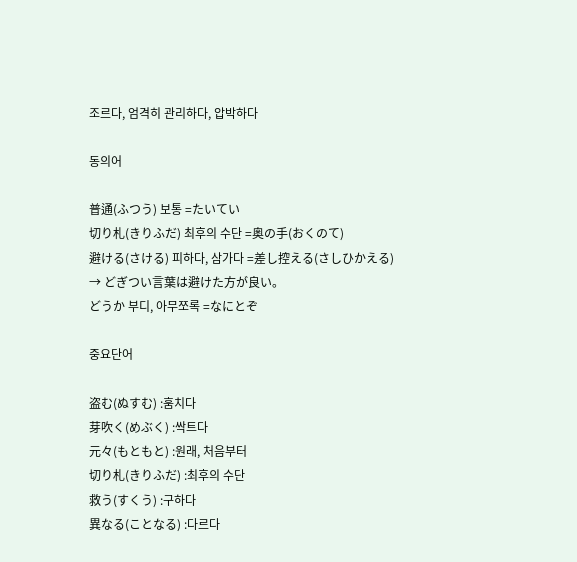조르다, 엄격히 관리하다, 압박하다

동의어

普通(ふつう) 보통 =たいてい
切り札(きりふだ) 최후의 수단 =奥の手(おくのて)
避ける(さける) 피하다, 삼가다 =差し控える(さしひかえる)
→ どぎつい言葉は避けた方が良い。
どうか 부디, 아무쪼록 =なにとぞ

중요단어

盗む(ぬすむ) :훔치다
芽吹く(めぶく) :싹트다
元々(もともと) :원래, 처음부터
切り札(きりふだ) :최후의 수단
救う(すくう) :구하다
異なる(ことなる) :다르다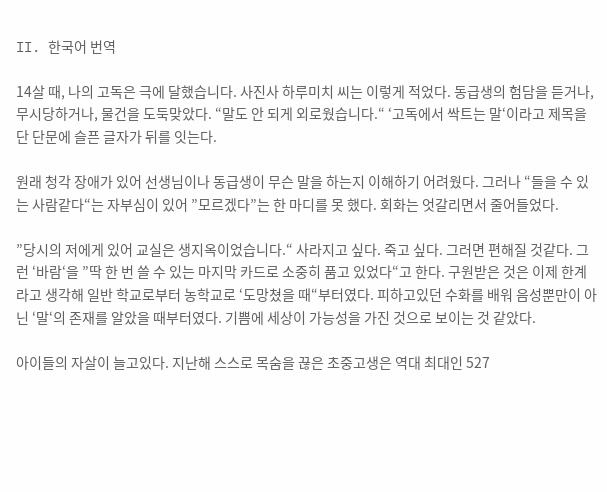II. 한국어 번역

14살 때, 나의 고독은 극에 달했습니다. 사진사 하루미치 씨는 이렇게 적었다. 동급생의 험담을 듣거나, 무시당하거나, 물건을 도둑맞았다. “말도 안 되게 외로웠습니다.“ ‘고독에서 싹트는 말‘이라고 제목을 단 단문에 슬픈 글자가 뒤를 잇는다.

원래 청각 장애가 있어 선생님이나 동급생이 무슨 말을 하는지 이해하기 어려웠다. 그러나 “들을 수 있는 사람같다“는 자부심이 있어 ”모르겠다”는 한 마디를 못 했다. 회화는 엇갈리면서 줄어들었다.

”당시의 저에게 있어 교실은 생지옥이었습니다.“ 사라지고 싶다. 죽고 싶다. 그러면 편해질 것같다. 그런 ‘바람‘을 ”딱 한 번 쓸 수 있는 마지막 카드로 소중히 품고 있었다“고 한다. 구원받은 것은 이제 한계라고 생각해 일반 학교로부터 농학교로 ‘도망쳤을 때“부터였다. 피하고있던 수화를 배워 음성뿐만이 아닌 ‘말‘의 존재를 알았을 때부터였다. 기쁨에 세상이 가능성을 가진 것으로 보이는 것 같았다.

아이들의 자살이 늘고있다. 지난해 스스로 목숨을 끊은 초중고생은 역대 최대인 527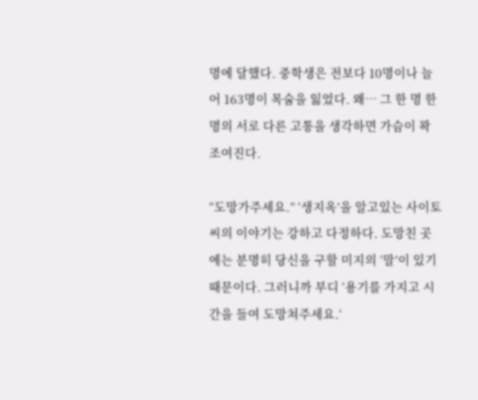명에 달했다. 중학생은 전보다 10명이나 늘어 163명이 목숨을 잃었다. 왜… 그 한 명 한 명의 서로 다른 고통을 생각하면 가슴이 꽉 조여진다.

“도망가주세요.” ‘생지옥’을 알고있는 사이토 씨의 이야기는 강하고 다정하다. 도망친 곳에는 분명히 당신을 구할 미지의 ‘말’이 있기 때문이다. 그러니까 부디 ‘용기를 가지고 시간을 들여 도망쳐주세요.‘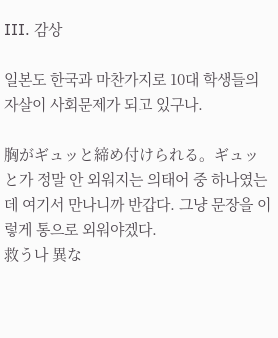III. 감상

일본도 한국과 마찬가지로 10대 학생들의 자살이 사회문제가 되고 있구나.

胸がギュッと締め付けられる。ギュッと가 정말 안 외워지는 의태어 중 하나였는데 여기서 만나니까 반갑다. 그냥 문장을 이렇게 통으로 외워야겠다.
救う나 異な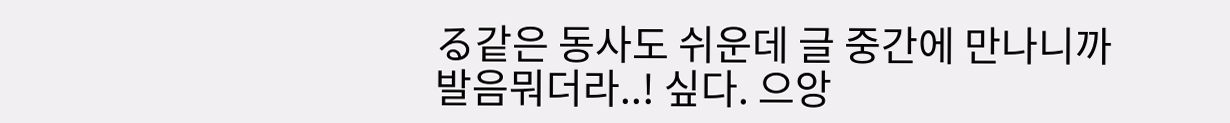る같은 동사도 쉬운데 글 중간에 만나니까 발음뭐더라..! 싶다. 으앙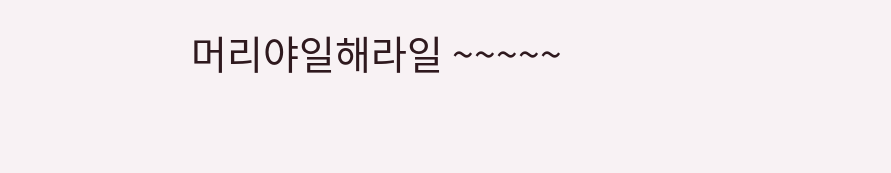머리야일해라일 ~~~~~